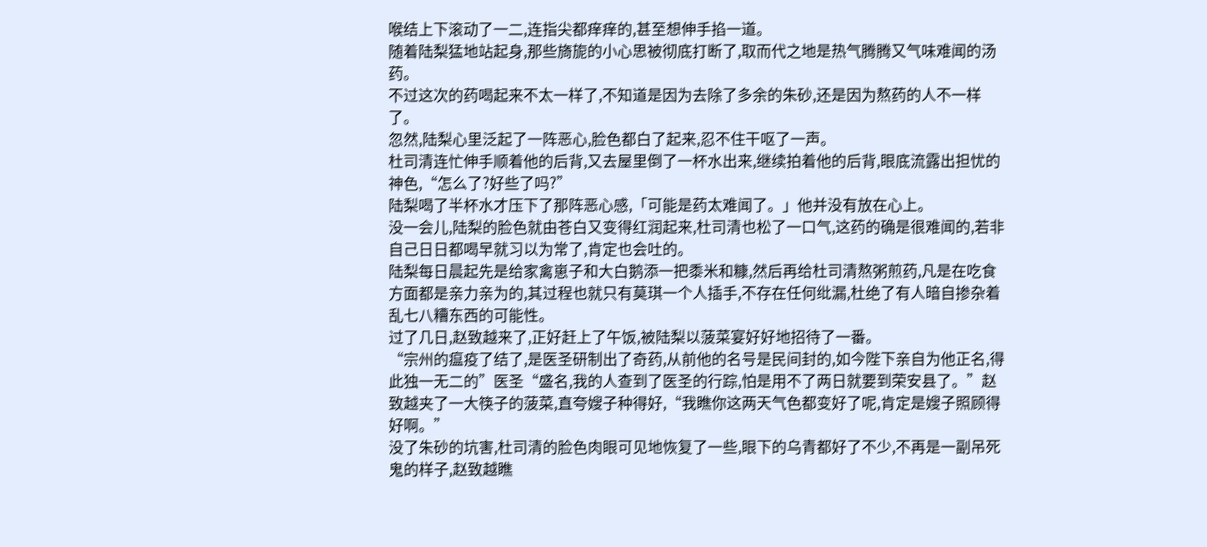喉结上下滚动了一二,连指尖都痒痒的,甚至想伸手掐一道。
随着陆梨猛地站起身,那些旖旎的小心思被彻底打断了,取而代之地是热气腾腾又气味难闻的汤药。
不过这次的药喝起来不太一样了,不知道是因为去除了多余的朱砂,还是因为熬药的人不一样了。
忽然,陆梨心里泛起了一阵恶心,脸色都白了起来,忍不住干呕了一声。
杜司清连忙伸手顺着他的后背,又去屋里倒了一杯水出来,继续拍着他的后背,眼底流露出担忧的神色,“怎么了?好些了吗?”
陆梨喝了半杯水才压下了那阵恶心感,「可能是药太难闻了。」他并没有放在心上。
没一会儿,陆梨的脸色就由苍白又变得红润起来,杜司清也松了一口气,这药的确是很难闻的,若非自己日日都喝早就习以为常了,肯定也会吐的。
陆梨每日晨起先是给家禽崽子和大白鹅添一把黍米和糠,然后再给杜司清熬粥煎药,凡是在吃食方面都是亲力亲为的,其过程也就只有莫琪一个人插手,不存在任何纰漏,杜绝了有人暗自掺杂着乱七八糟东西的可能性。
过了几日,赵致越来了,正好赶上了午饭,被陆梨以菠菜宴好好地招待了一番。
“宗州的瘟疫了结了,是医圣研制出了奇药,从前他的名号是民间封的,如今陛下亲自为他正名,得此独一无二的”医圣“盛名,我的人查到了医圣的行踪,怕是用不了两日就要到荣安县了。”赵致越夹了一大筷子的菠菜,直夸嫂子种得好,“我瞧你这两天气色都变好了呢,肯定是嫂子照顾得好啊。”
没了朱砂的坑害,杜司清的脸色肉眼可见地恢复了一些,眼下的乌青都好了不少,不再是一副吊死鬼的样子,赵致越瞧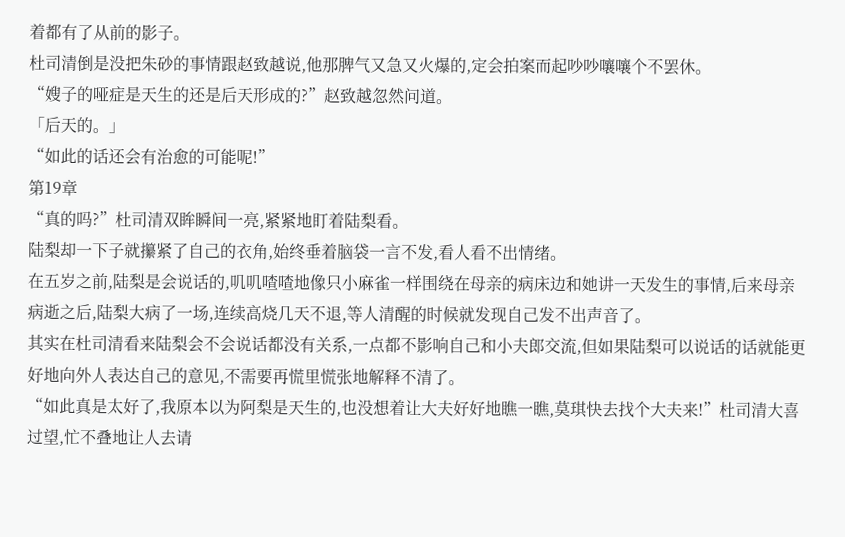着都有了从前的影子。
杜司清倒是没把朱砂的事情跟赵致越说,他那脾气又急又火爆的,定会拍案而起吵吵嚷嚷个不罢休。
“嫂子的哑症是天生的还是后天形成的?”赵致越忽然问道。
「后天的。」
“如此的话还会有治愈的可能呢!”
第19章
“真的吗?”杜司清双眸瞬间一亮,紧紧地盯着陆梨看。
陆梨却一下子就攥紧了自己的衣角,始终垂着脑袋一言不发,看人看不出情绪。
在五岁之前,陆梨是会说话的,叽叽喳喳地像只小麻雀一样围绕在母亲的病床边和她讲一天发生的事情,后来母亲病逝之后,陆梨大病了一场,连续高烧几天不退,等人清醒的时候就发现自己发不出声音了。
其实在杜司清看来陆梨会不会说话都没有关系,一点都不影响自己和小夫郎交流,但如果陆梨可以说话的话就能更好地向外人表达自己的意见,不需要再慌里慌张地解释不清了。
“如此真是太好了,我原本以为阿梨是天生的,也没想着让大夫好好地瞧一瞧,莫琪快去找个大夫来!”杜司清大喜过望,忙不叠地让人去请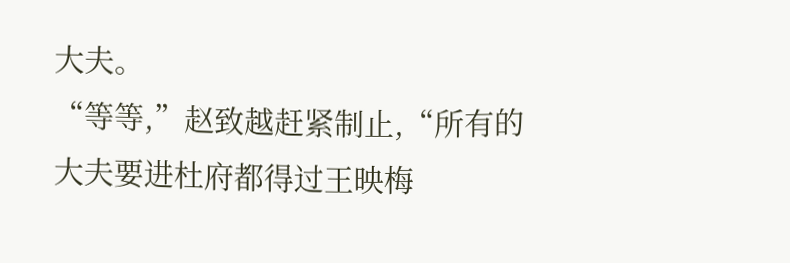大夫。
“等等,”赵致越赶紧制止,“所有的大夫要进杜府都得过王映梅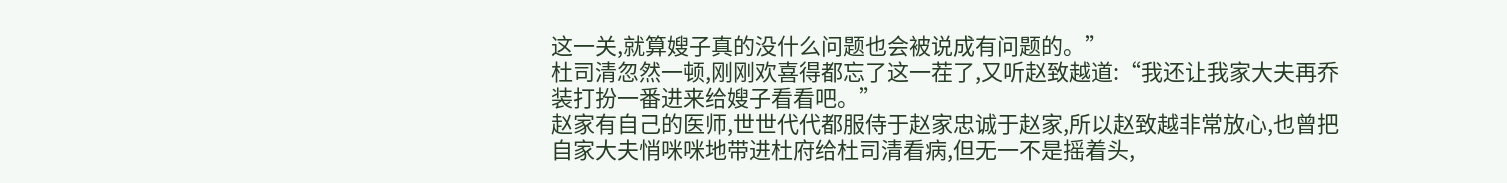这一关,就算嫂子真的没什么问题也会被说成有问题的。”
杜司清忽然一顿,刚刚欢喜得都忘了这一茬了,又听赵致越道:“我还让我家大夫再乔装打扮一番进来给嫂子看看吧。”
赵家有自己的医师,世世代代都服侍于赵家忠诚于赵家,所以赵致越非常放心,也曾把自家大夫悄咪咪地带进杜府给杜司清看病,但无一不是摇着头,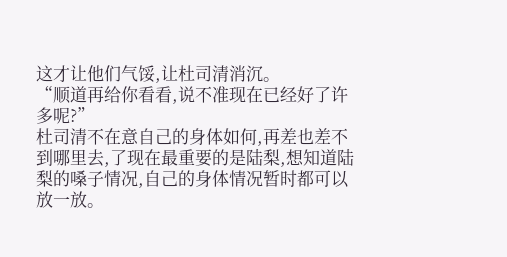这才让他们气馁,让杜司清消沉。
“顺道再给你看看,说不准现在已经好了许多呢?”
杜司清不在意自己的身体如何,再差也差不到哪里去,了现在最重要的是陆梨,想知道陆梨的嗓子情况,自己的身体情况暂时都可以放一放。